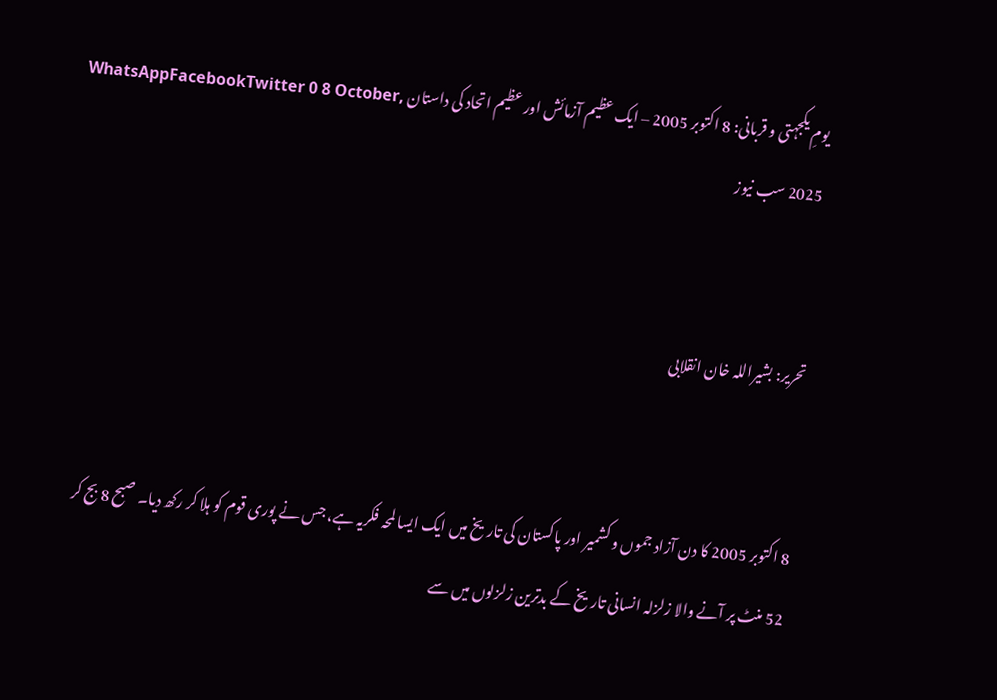یومِ یکجہتی و قربانی: 8 اکتوبر 2005 – ایک عظیم آزمائش اور عظیم اتحاد کی داستان WhatsAppFacebookTwitter 0 8 October, 2025 سب نیوز


تحریر: بشیراللہ خان انقلابی


8 اکتوبر 2005 کا دن آزاد جموں و کشمیر اور پاکستان کی تاریخ میں ایک ایسا لمحہ فکریہ ہے، جس نے پوری قوم کو ہلا کر رکھ دیا۔ صبح 8 بج کر 52 منٹ پر آنے والا زلزلہ انسانی تاریخ کے بدترین زلزلوں میں سے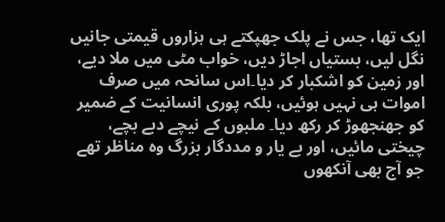ایک تھا، جس نے پلک جھپکتے ہی ہزاروں قیمتی جانیں نگل لیں، بستیاں اجاڑ دیں، خواب مٹی میں ملا دیے، اور زمین کو اشکبار کر دیا۔اس سانحہ میں صرف اموات ہی نہیں ہوئیں، بلکہ پوری انسانیت کے ضمیر کو جھنجھوڑ کر رکھ دیا۔ ملبوں کے نیچے دبے بچے، چیختی مائیں، اور بے یار و مددگار بزرگ وہ مناظر تھے جو آج بھی آنکھوں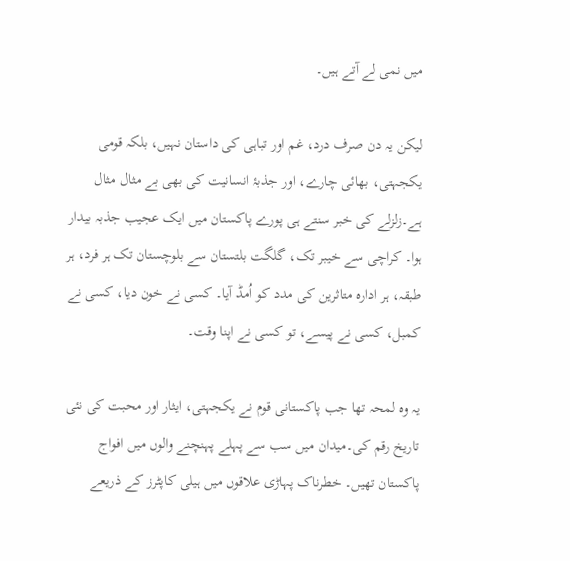میں نمی لے آتے ہیں۔

لیکن یہ دن صرف درد، غم اور تباہی کی داستان نہیں، بلکہ قومی یکجہتی، بھائی چارے، اور جذبۂ انسانیت کی بھی بے مثال مثال ہے۔زلزلے کی خبر سنتے ہی پورے پاکستان میں ایک عجیب جذبہ بیدار ہوا۔ کراچی سے خیبر تک، گلگت بلتستان سے بلوچستان تک ہر فرد، ہر طبقہ، ہر ادارہ متاثرین کی مدد کو اُمڈ آیا۔ کسی نے خون دیا، کسی نے کمبل، کسی نے پیسے، تو کسی نے اپنا وقت۔

یہ وہ لمحہ تھا جب پاکستانی قوم نے یکجہتی، ایثار اور محبت کی نئی تاریخ رقم کی۔میدان میں سب سے پہلے پہنچنے والوں میں افواج پاکستان تھیں۔ خطرناک پہاڑی علاقوں میں ہیلی کاپٹرز کے ذریعے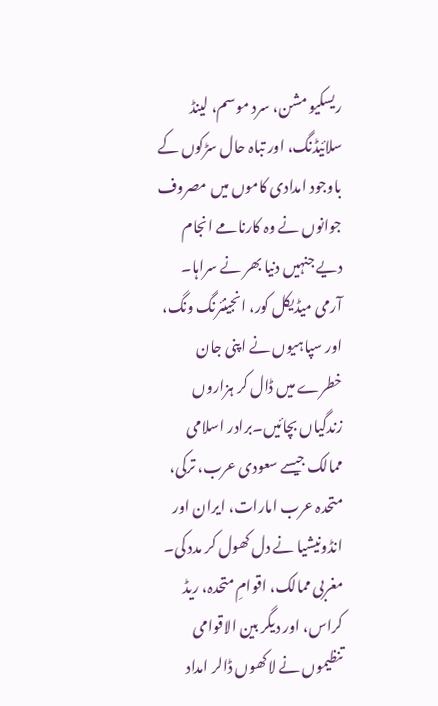ریسکیو مشن، سرد موسم، لینڈ سلائیڈنگ، اور تباہ حال سڑکوں کے باوجود امدادی کاموں میں مصروف جوانوں نے وہ کارنامے انجام دیے جنہیں دنیا بھر نے سراہا۔ آرمی میڈیکل کور، انجینئرنگ ونگ، اور سپاہیوں نے اپنی جان خطرے میں ڈال کر ہزاروں زندگیاں بچائیں۔برادر اسلامی ممالک جیسے سعودی عرب، ترکی، متحدہ عرب امارات، ایران اور انڈونیشیا نے دل کھول کر مدد کی۔ مغربی ممالک، اقوامِ متحدہ، ریڈ کراس، اور دیگر بین الاقوامی تنظیموں نے لاکھوں ڈالر امداد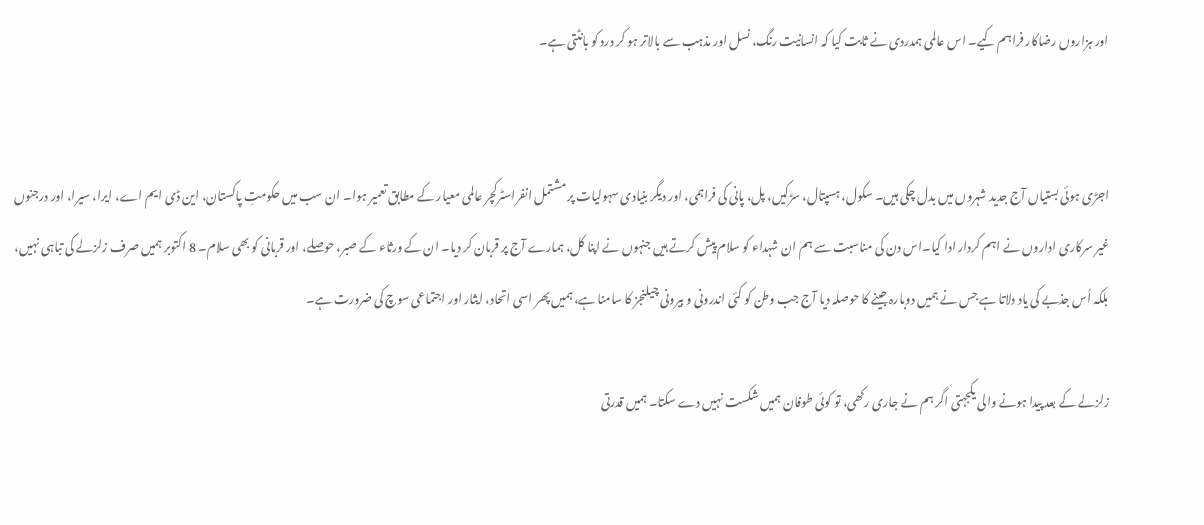اور ہزاروں رضاکار فراہم کیے۔ اس عالمی ہمدردی نے ثابت کیا کہ انسانیت رنگ، نسل اور مذہب سے بالاتر ہو کر درد کو بانٹتی ہے۔


اجڑی ہوئی بستیاں آج جدید شہروں میں بدل چکی ہیں۔ سکول، ہسپتال، سڑکیں، پل، پانی کی فراہمی، اور دیگر بنیادی سہولیات پر مشتمل انفراسٹرکچر عالمی معیار کے مطابق تعمیر ہوا۔ ان سب میں حکومتِ پاکستان، این ڈی ایم اے، ایرا، سیرا، اور درجنوں غیر سرکاری اداروں نے اہم کردار ادا کیا۔اس دن کی مناسبت سے ہم ان شہداء کو سلام پیش کرتے ہیں جنہوں نے اپنا کل، ہمارے آج پر قربان کر دیا۔ ان کے ورثاء کے صبر، حوصلے، اور قربانی کو بھی سلام۔ 8 اکتوبر ہمیں صرف زلزلے کی تباہی نہیں، بلکہ اُس جذبے کی یاد دلاتا ہے جس نے ہمیں دوبارہ جینے کا حوصلہ دیا آج جب وطن کو کئی اندرونی و بیرونی چیلنجز کا سامنا ہے، ہمیں پھر اسی اتحاد، ایثار اور اجتماعی سوچ کی ضرورت ہے۔

زلزلے کے بعد پیدا ہونے والی یکجہتی اگر ہم نے جاری رکھی، تو کوئی طوفان ہمیں شکست نہیں دے سکتا۔ ہمیں قدرتی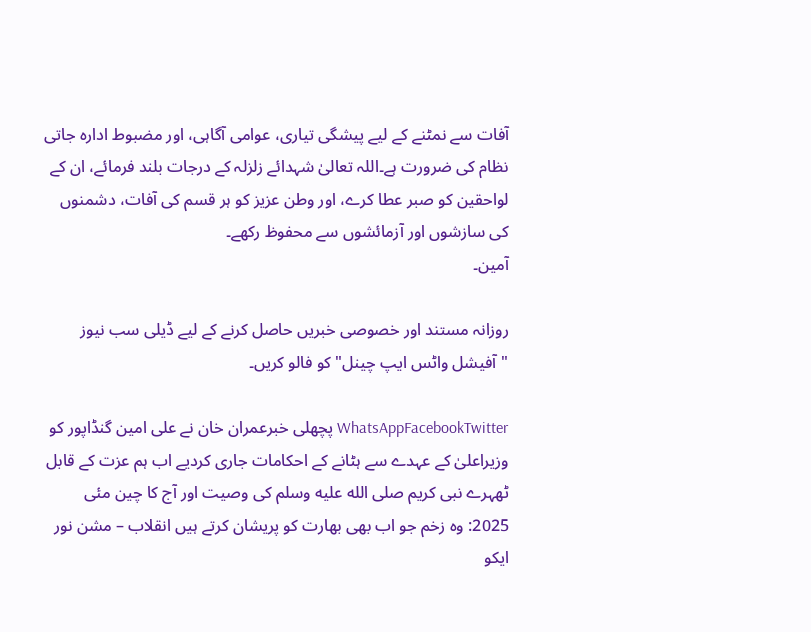آفات سے نمٹنے کے لیے پیشگی تیاری، عوامی آگاہی، اور مضبوط ادارہ جاتی نظام کی ضرورت ہے۔اللہ تعالیٰ شہدائے زلزلہ کے درجات بلند فرمائے، ان کے لواحقین کو صبر عطا کرے، اور وطن عزیز کو ہر قسم کی آفات، دشمنوں کی سازشوں اور آزمائشوں سے محفوظ رکھے۔
آمین۔

روزانہ مستند اور خصوصی خبریں حاصل کرنے کے لیے ڈیلی سب نیوز "آفیشل واٹس ایپ چینل" کو فالو کریں۔

WhatsAppFacebookTwitter پچھلی خبرعمران خان نے علی امین گنڈاپور کو وزیراعلیٰ کے عہدے سے ہٹانے کے احکامات جاری کردیے اب ہم عزت کے قابل ٹھہرے نبی کریم صلى الله عليه وسلم کی وصیت اور آج کا چین مئی 2025: وہ زخم جو اب بھی بھارت کو پریشان کرتے ہیں انقلاب – مشن نور ایکو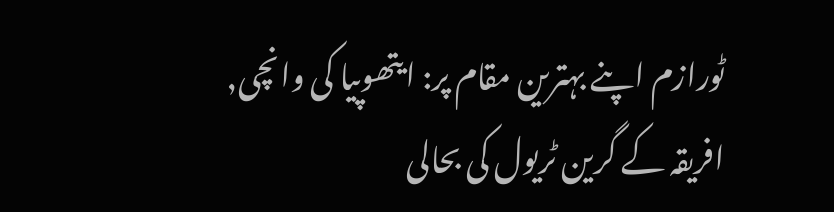ٹورازم اپنے بہترین مقام پر: ایتھوپیا کی وانچی, افریقہ کے گرین ٹریول کی بحالی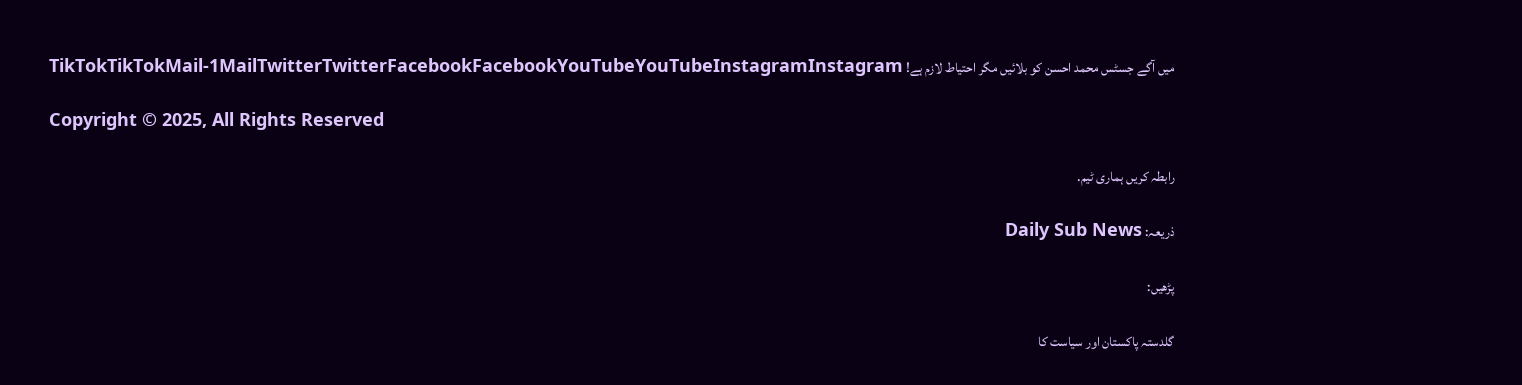میں آگے جسٹس محمد احسن کو بلائیں مگر احتیاط لازم ہے! TikTokTikTokMail-1MailTwitterTwitterFacebookFacebookYouTubeYouTubeInstagramInstagram

Copyright © 2025, All Rights Reserved

رابطہ کریں ہماری ٹیم.

ذریعہ: Daily Sub News

پڑھیں:

گلدستہ پاکستان اور سیاست کا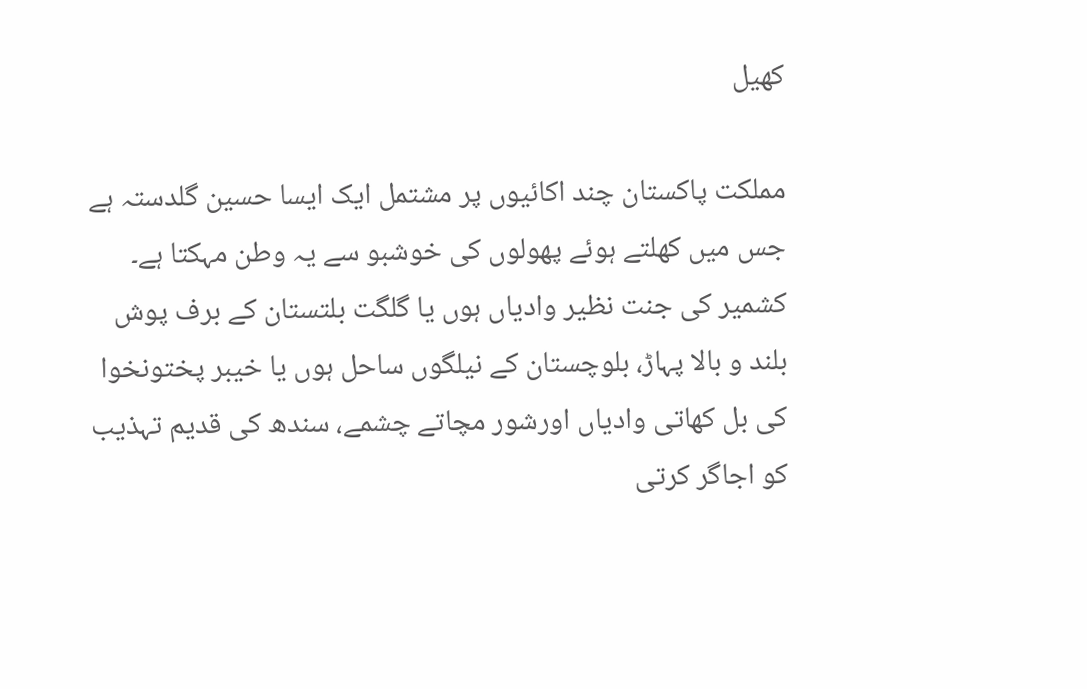کھیل

مملکت پاکستان چند اکائیوں پر مشتمل ایک ایسا حسین گلدستہ ہے جس میں کھلتے ہوئے پھولوں کی خوشبو سے یہ وطن مہکتا ہے۔ کشمیر کی جنت نظیر وادیاں ہوں یا گلگت بلتستان کے برف پوش بلند و بالا پہاڑ، بلوچستان کے نیلگوں ساحل ہوں یا خیبر پختونخوا کی بل کھاتی وادیاں اورشور مچاتے چشمے، سندھ کی قدیم تہذیب کو اجاگر کرتی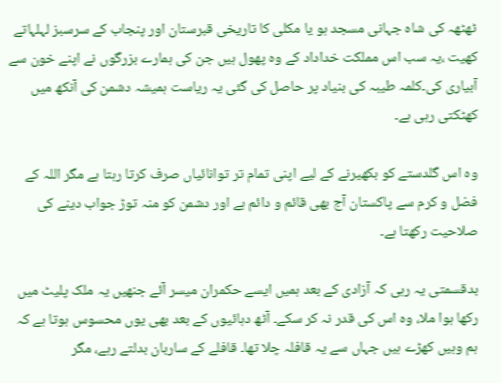ٹھٹھہ کی شاہ جہانی مسجد ہو یا مکلی کا تاریخی قبرستان اور پنجاب کے سرسبز لہلہاتے کھیت ،یہ سب اس مملکت خداداد کے وہ پھول ہیں جن کی ہمارے بزرگوں نے اپنے خون سے آبیاری کی۔کلمہ طیبہ کی بنیاد پر حاصل کی گئی یہ ریاست ہمیشہ دشمن کی آنکھ میں کھٹکتی رہی ہے۔

وہ اس گلدستے کو بکھیرنے کے لیے اپنی تمام تر توانائیاں صرف کرتا رہتا ہے مگر اللہ کے فضل و کرم سے پاکستان آج بھی قائم و دائم ہے اور دشمن کو منہ توڑ جواب دینے کی صلاحیت رکھتا ہے۔

بدقسمتی یہ رہی کہ آزادی کے بعد ہمیں ایسے حکمران میسر آئے جنھیں یہ ملک پلیٹ میں رکھا ہوا ملا، وہ اس کی قدر نہ کر سکے۔ آٹھ دہائیوں کے بعد بھی یوں محسوس ہوتا ہے کہ ہم وہیں کھڑے ہیں جہاں سے یہ قافلہ چلا تھا۔ قافلے کے ساربان بدلتے رہے، مگر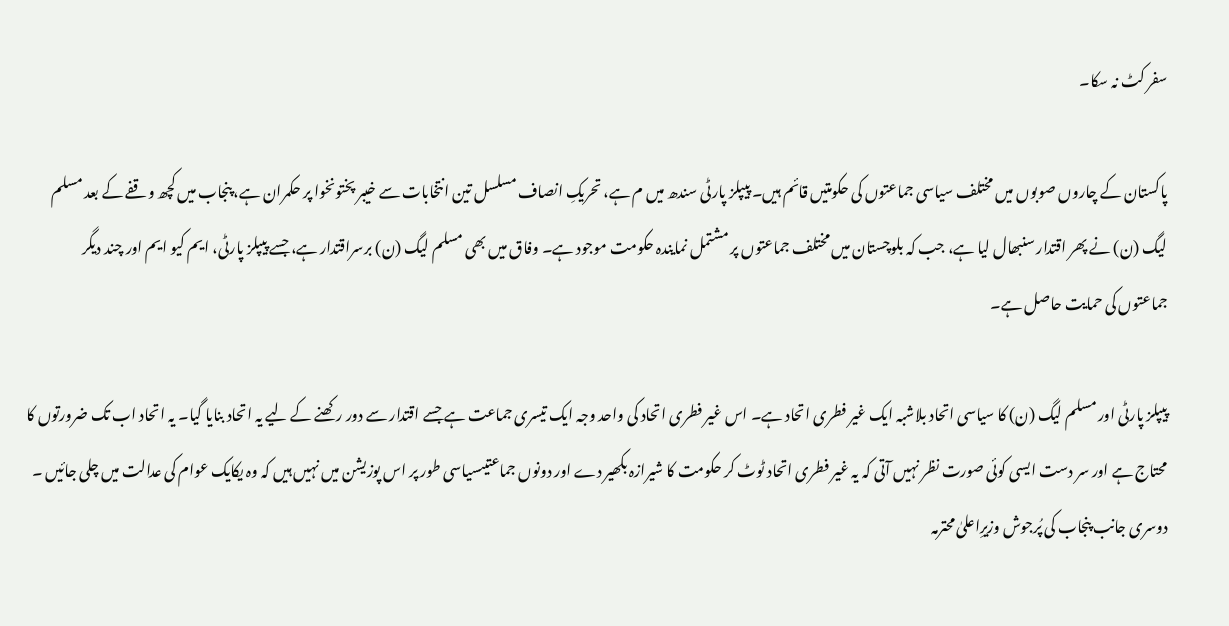سفر کٹ نہ سکا۔

پاکستان کے چاروں صوبوں میں مختلف سیاسی جماعتوں کی حکومتیں قائم ہیں۔ پیپلز پارٹی سندھ میں م ہے، تحریکِ انصاف مسلسل تین انتخابات سے خیبر پختونخوا پر حکمران ہے، پنجاب میں کچھ وقفے کے بعد مسلم لیگ (ن) نے پھر اقتدار سنبھال لیا ہے، جب کہ بلوچستان میں مختلف جماعتوں پر مشتمل نمایندہ حکومت موجود ہے۔ وفاق میں بھی مسلم لیگ (ن) برسراقتدار ہے، جسے پیپلز پارٹی، ایم کیو ایم اور چند دیگر جماعتوں کی حمایت حاصل ہے۔

پیپلز پارٹی اور مسلم لیگ (ن) کا سیاسی اتحاد بلاشبہ ایک غیر فطری اتحاد ہے۔ اس غیر فطری اتحاد کی واحد وجہ ایک تیسری جماعت ہے جسے اقتدار سے دور رکھنے کے لیے یہ اتحاد بنایا گیا۔ یہ اتحاد اب تک ضرورتوں کا محتاج ہے اور سر دست ایسی کوئی صورت نظر نہیں آتی کہ یہ غیر فطری اتحاد ٹوٹ کر حکومت کا شیرازہ بکھیر دے اور دونوں جماعتیںسیاسی طور پر اس پوزیشن میں نہیں ہیں کہ وہ یکایک عوام کی عدالت میں چلی جائیں ۔ دوسری جانب پنجاب کی پُرجوش وزیرِاعلیٰ محترمہ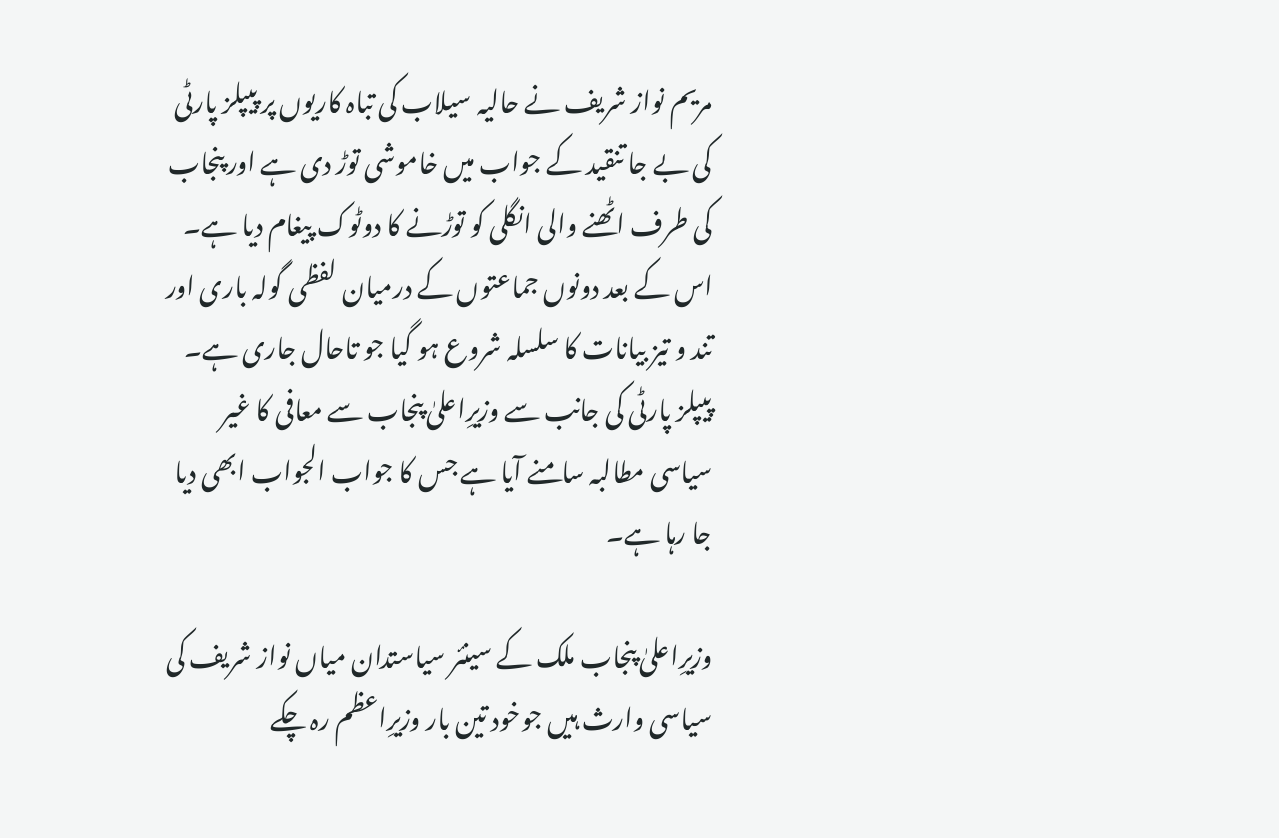مریم نواز شریف نے حالیہ سیلاب کی تباہ کاریوں پر پیپلز پارٹی کی بے جا تنقید کے جواب میں خاموشی توڑ دی ہے اور پنجاب کی طرف اٹھنے والی انگلی کو توڑنے کا دوٹوک پیغام دیا ہے۔ اس کے بعد دونوں جماعتوں کے درمیان لفظی گولہ باری اور تند و تیز بیانات کا سلسلہ شروع ہو گیا جو تاحال جاری ہے۔ پیپلز پارٹی کی جانب سے وزیرِاعلیٰ پنجاب سے معافی کا غیر سیاسی مطالبہ سامنے آیا ہے جس کا جواب الجواب ابھی دیا جا رہا ہے۔

وزیرِاعلیٰ پنجاب ملک کے سینئر سیاستدان میاں نواز شریف کی سیاسی وارث ہیں جوخود تین بار وزیرِاعظم رہ چکے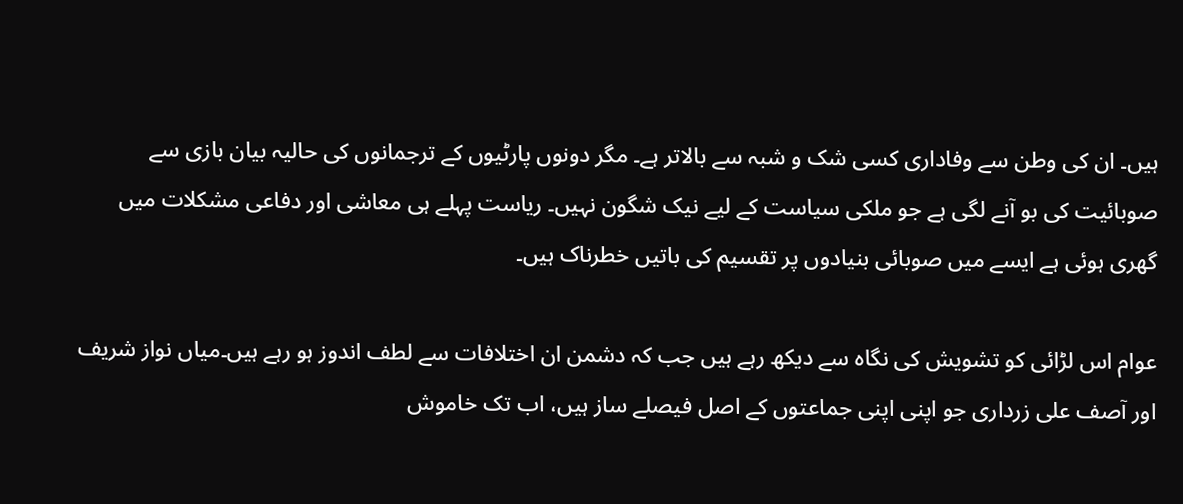ہیں۔ ان کی وطن سے وفاداری کسی شک و شبہ سے بالاتر ہے۔ مگر دونوں پارٹیوں کے ترجمانوں کی حالیہ بیان بازی سے صوبائیت کی بو آنے لگی ہے جو ملکی سیاست کے لیے نیک شگون نہیں۔ ریاست پہلے ہی معاشی اور دفاعی مشکلات میں گھری ہوئی ہے ایسے میں صوبائی بنیادوں پر تقسیم کی باتیں خطرناک ہیں۔

عوام اس لڑائی کو تشویش کی نگاہ سے دیکھ رہے ہیں جب کہ دشمن ان اختلافات سے لطف اندوز ہو رہے ہیں۔میاں نواز شریف اور آصف علی زرداری جو اپنی اپنی جماعتوں کے اصل فیصلے ساز ہیں، اب تک خاموش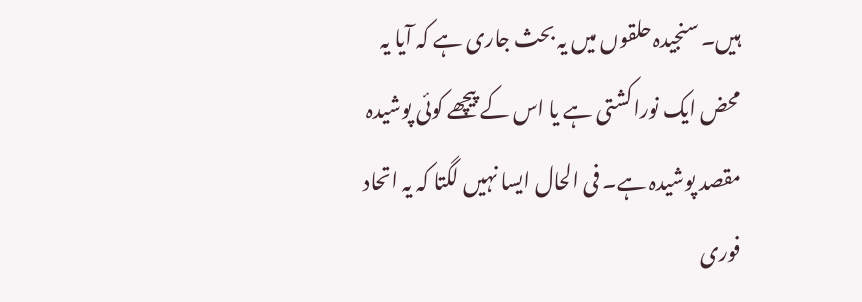ہیں۔ سنجیدہ حلقوں میں یہ بحث جاری ہے کہ آیا یہ محض ایک نوراکشتی ہے یا اس کے پیچھے کوئی پوشیدہ مقصد پوشیدہ ہے۔ فی الحال ایسا نہیں لگتا کہ یہ اتحاد فوری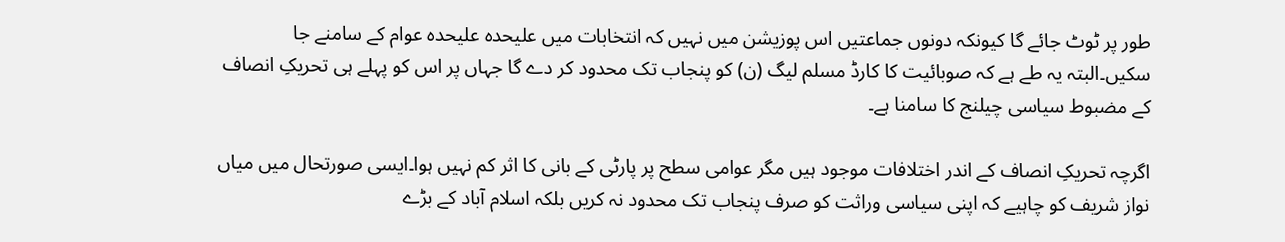طور پر ٹوٹ جائے گا کیونکہ دونوں جماعتیں اس پوزیشن میں نہیں کہ انتخابات میں علیحدہ علیحدہ عوام کے سامنے جا سکیں۔البتہ یہ طے ہے کہ صوبائیت کا کارڈ مسلم لیگ (ن) کو پنجاب تک محدود کر دے گا جہاں پر اس کو پہلے ہی تحریکِ انصاف کے مضبوط سیاسی چیلنج کا سامنا ہے۔

اگرچہ تحریکِ انصاف کے اندر اختلافات موجود ہیں مگر عوامی سطح پر پارٹی کے بانی کا اثر کم نہیں ہوا۔ایسی صورتحال میں میاں نواز شریف کو چاہیے کہ اپنی سیاسی وراثت کو صرف پنجاب تک محدود نہ کریں بلکہ اسلام آباد کے بڑے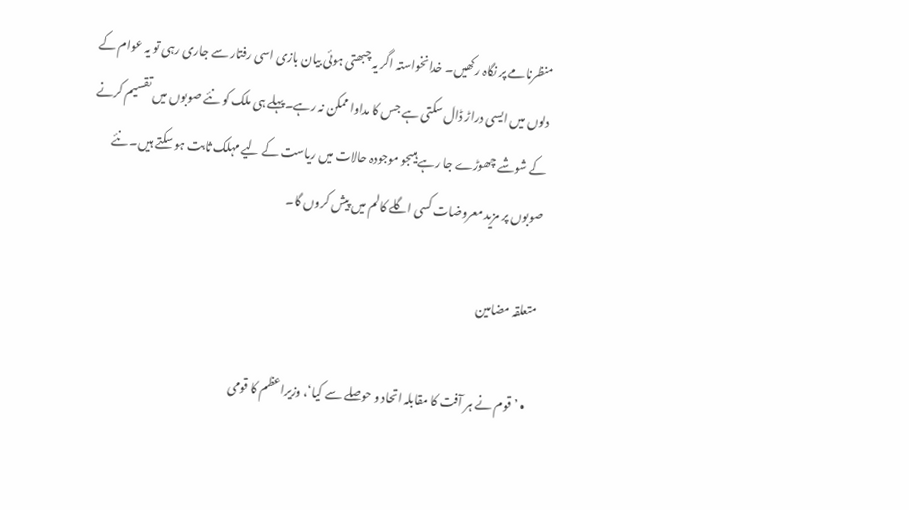منظرنامے پر نگاہ رکھیں۔ خدانخواستہ اگر یہ چبھتی ہوئی بیان بازی اسی رفتار سے جاری رہی تو یہ عوام کے دلوں میں ایسی دراڑ ڈال سکتی ہے جس کا مداوا ممکن نہ رہے۔پہلے ہی ملک کو نئے صوبوں میں تقسیم کرنے کے شوشے چھوڑے جا رہے ہیںجو موجودہ حالات میں ریاست کے لیے مہلک ثابت ہو سکتے ہیں۔ نئے صوبوں پر مزید معروضات کسی اگلے کالم میں پیش کروں گا۔

متعلقہ مضامین

  • ’قوم نے ہر آفت کا مقابلہ اتحاد و حوصلے سے کیا‘، وزیراعظم کا قومی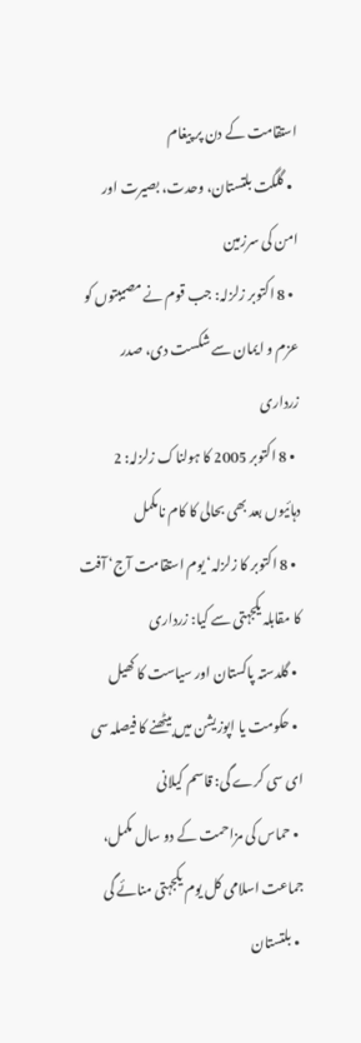استقامت کے دن پر پیغام
  • گلگت بلتستان، وحدت، بصیرت اور امن کی سرزمین
  • 8 اکتوبر زلزلہ: جب قوم نے مصیبتوں کو عزم و ایمان سے شکست دی، صدر زرداری
  • 8 اکتوبر 2005 کا ہولناک زلزلہ: 2 دہائیوں بعد بھی بحالی کا کام نامکمل
  • 8 اکتوبر کا زلزلہ‘ یوم استقامت آج‘ آفت کا مقابلہ یکجہتی سے کیا: زرداری
  • گلدستہ پاکستان اور سیاست کا کھیل
  • حکومت یا اپوزیشن میں بیٹھنے کا فیصلہ سی ای سی کرے گی: قاسم گیلانی
  • حماس کی مزاحمت کے دو سال مکمل، جماعت اسلامی کل یوم یکجہتی منائے گی
  • بلتستان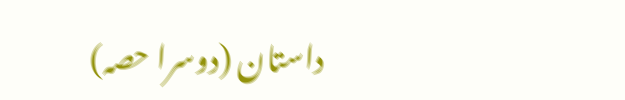داستان (دوسرا حصہ)